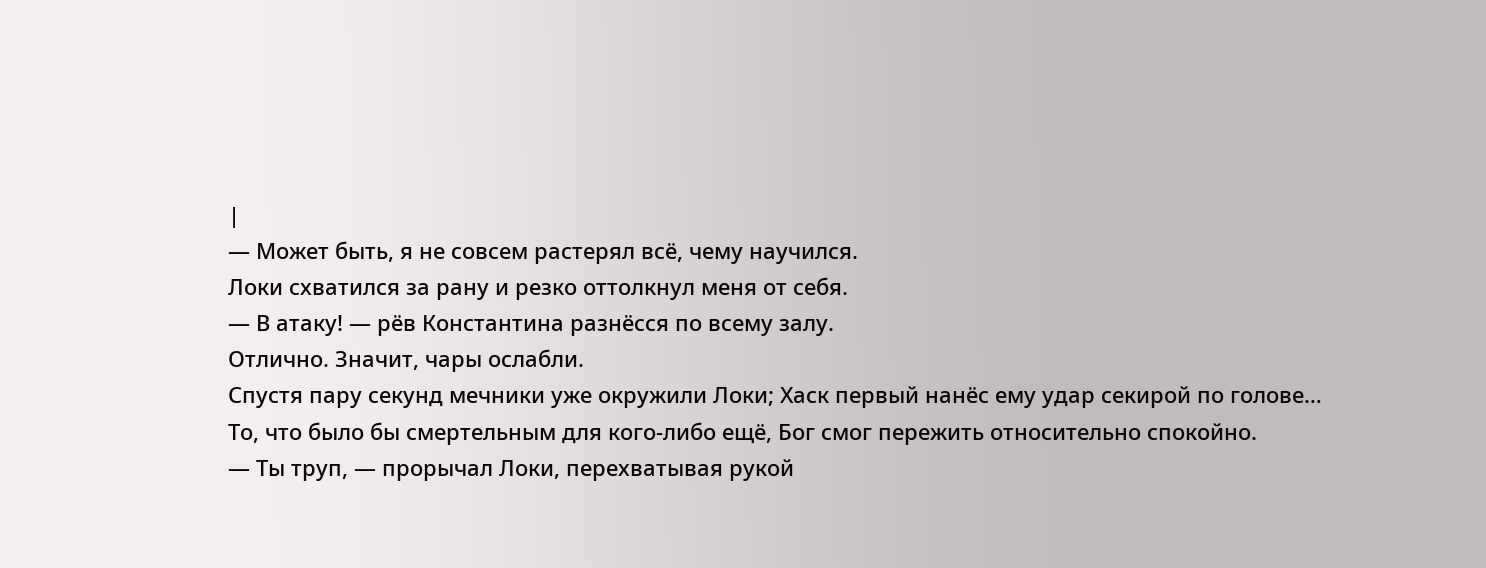|
— Может быть, я не совсем растерял всё, чему научился.
Локи схватился за рану и резко оттолкнул меня от себя.
— В атаку! — рёв Константина разнёсся по всему залу.
Отлично. Значит, чары ослабли.
Спустя пару секунд мечники уже окружили Локи; Хаск первый нанёс ему удар секирой по голове…
То, что было бы смертельным для кого-либо ещё, Бог смог пережить относительно спокойно.
— Ты труп, — прорычал Локи, перехватывая рукой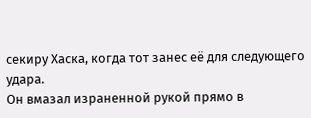секиру Хаска, когда тот занес её для следующего удара.
Он вмазал израненной рукой прямо в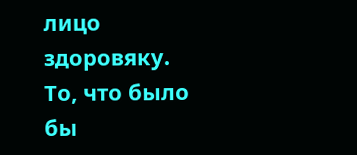лицо здоровяку.
То, что было бы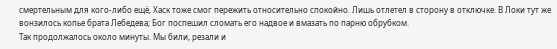смертельным для кого-либо ещё, Хаск тоже смог пережить относительно спокойно. Лишь отлетел в сторону в отключке. В Локи тут же вонзилось копье брата Лебедева; Бог поспешил сломать его надвое и вмазать по парню обрубком.
Так продолжалось около минуты. Мы били, резали и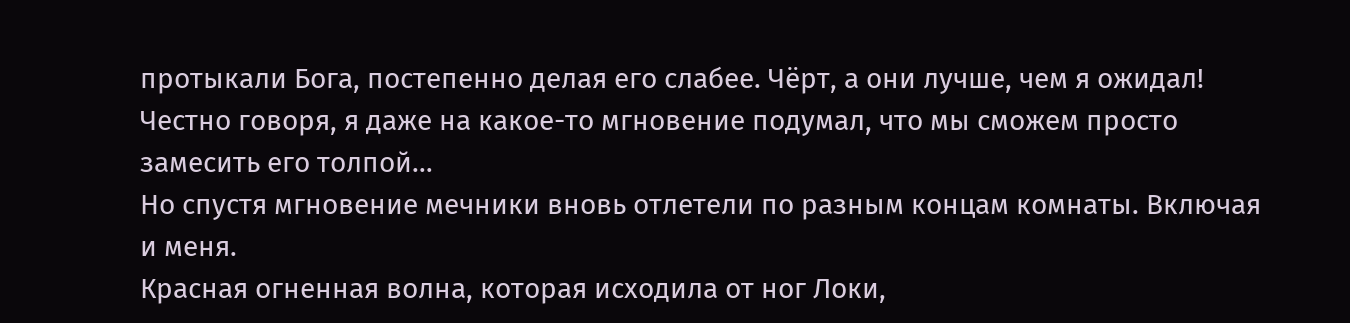протыкали Бога, постепенно делая его слабее. Чёрт, а они лучше, чем я ожидал! Честно говоря, я даже на какое-то мгновение подумал, что мы сможем просто замесить его толпой…
Но спустя мгновение мечники вновь отлетели по разным концам комнаты. Включая и меня.
Красная огненная волна, которая исходила от ног Локи,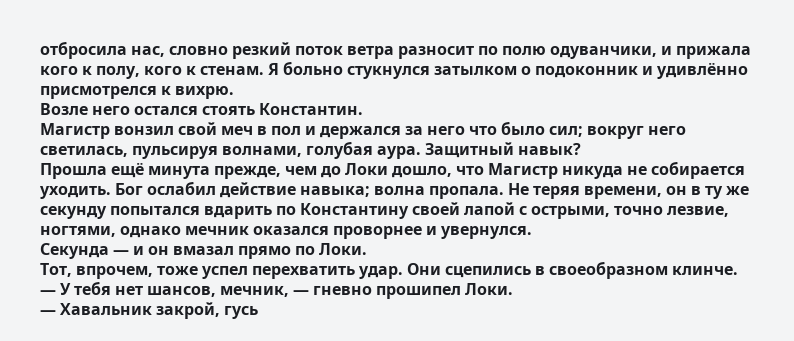отбросила нас, словно резкий поток ветра разносит по полю одуванчики, и прижала кого к полу, кого к стенам. Я больно стукнулся затылком о подоконник и удивлённо присмотрелся к вихрю.
Возле него остался стоять Константин.
Магистр вонзил свой меч в пол и держался за него что было сил; вокруг него светилась, пульсируя волнами, голубая аура. Защитный навык?
Прошла ещё минута прежде, чем до Локи дошло, что Магистр никуда не собирается уходить. Бог ослабил действие навыка; волна пропала. Не теряя времени, он в ту же секунду попытался вдарить по Константину своей лапой с острыми, точно лезвие, ногтями, однако мечник оказался проворнее и увернулся.
Секунда — и он вмазал прямо по Локи.
Тот, впрочем, тоже успел перехватить удар. Они сцепились в своеобразном клинче.
— У тебя нет шансов, мечник, — гневно прошипел Локи.
— Хавальник закрой, гусь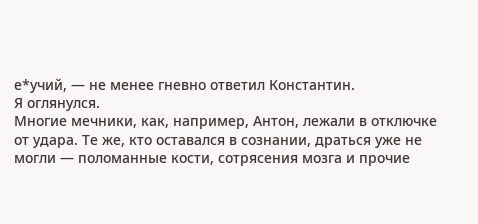е*учий, — не менее гневно ответил Константин.
Я оглянулся.
Многие мечники, как, например, Антон, лежали в отключке от удара. Те же, кто оставался в сознании, драться уже не могли — поломанные кости, сотрясения мозга и прочие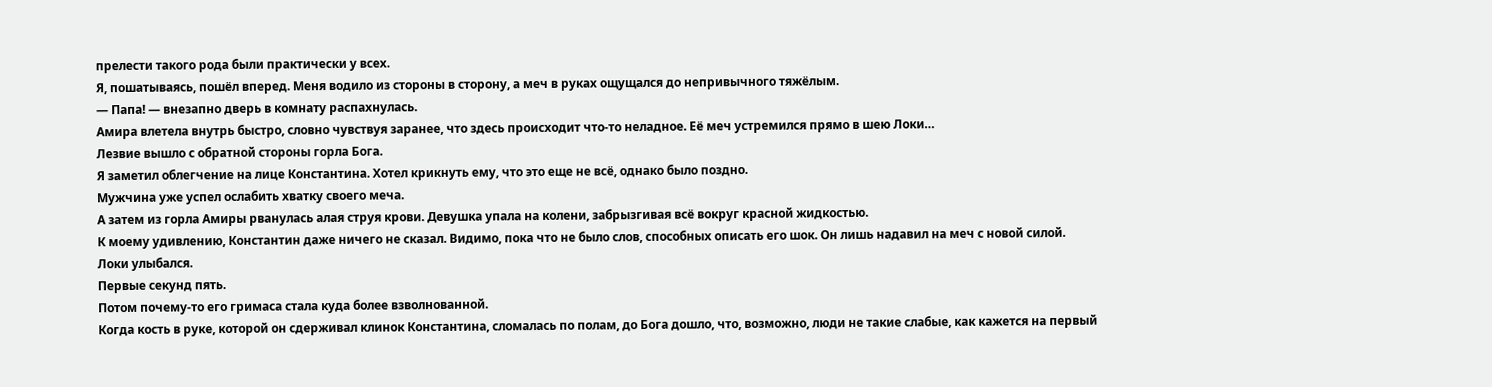прелести такого рода были практически у всех.
Я, пошатываясь, пошёл вперед. Меня водило из стороны в сторону, а меч в руках ощущался до непривычного тяжёлым.
— Папа! — внезапно дверь в комнату распахнулась.
Амира влетела внутрь быстро, словно чувствуя заранее, что здесь происходит что-то неладное. Её меч устремился прямо в шею Локи…
Лезвие вышло с обратной стороны горла Бога.
Я заметил облегчение на лице Константина. Хотел крикнуть ему, что это еще не всё, однако было поздно.
Мужчина уже успел ослабить хватку своего меча.
А затем из горла Амиры рванулась алая струя крови. Девушка упала на колени, забрызгивая всё вокруг красной жидкостью.
К моему удивлению, Константин даже ничего не сказал. Видимо, пока что не было слов, способных описать его шок. Он лишь надавил на меч с новой силой.
Локи улыбался.
Первые секунд пять.
Потом почему-то его гримаса стала куда более взволнованной.
Когда кость в руке, которой он сдерживал клинок Константина, сломалась по полам, до Бога дошло, что, возможно, люди не такие слабые, как кажется на первый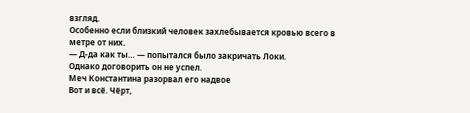взгляд.
Особенно если близкий человек захлебывается кровью всего в метре от них.
— Д-да как ты… — попытался было закричать Локи.
Однако договорить он не успел.
Меч Константина разорвал его надвое
Вот и всё. Чёрт,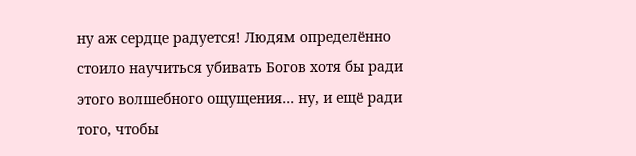ну аж сердце радуется! Людям определённо стоило научиться убивать Богов хотя бы ради этого волшебного ощущения… ну, и ещё ради того, чтобы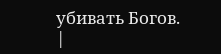убивать Богов. |